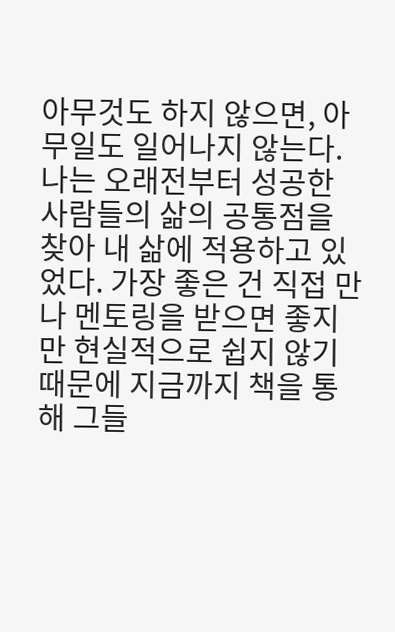아무것도 하지 않으면, 아무일도 일어나지 않는다.
나는 오래전부터 성공한 사람들의 삶의 공통점을 찾아 내 삶에 적용하고 있었다. 가장 좋은 건 직접 만나 멘토링을 받으면 좋지만 현실적으로 쉽지 않기 때문에 지금까지 책을 통해 그들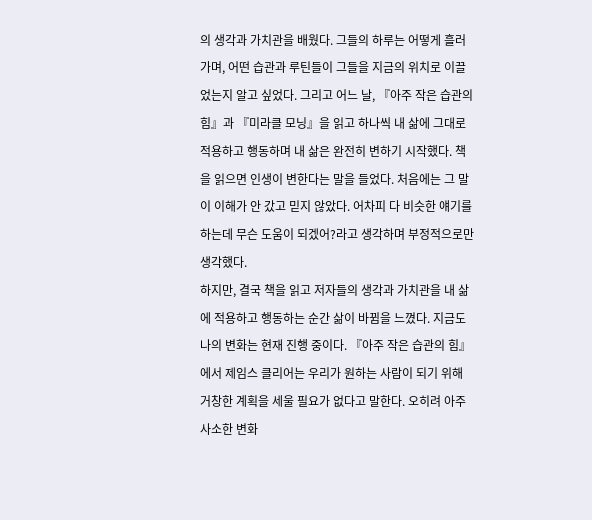의 생각과 가치관을 배웠다. 그들의 하루는 어떻게 흘러가며, 어떤 습관과 루틴들이 그들을 지금의 위치로 이끌었는지 알고 싶었다. 그리고 어느 날, 『아주 작은 습관의 힘』과 『미라클 모닝』을 읽고 하나씩 내 삶에 그대로 적용하고 행동하며 내 삶은 완전히 변하기 시작했다. 책을 읽으면 인생이 변한다는 말을 들었다. 처음에는 그 말이 이해가 안 갔고 믿지 않았다. 어차피 다 비슷한 얘기를 하는데 무슨 도움이 되겠어?라고 생각하며 부정적으로만 생각했다.
하지만, 결국 책을 읽고 저자들의 생각과 가치관을 내 삶에 적용하고 행동하는 순간 삶이 바뀜을 느꼈다. 지금도 나의 변화는 현재 진행 중이다. 『아주 작은 습관의 힘』에서 제임스 클리어는 우리가 원하는 사람이 되기 위해 거창한 계획을 세울 필요가 없다고 말한다. 오히려 아주 사소한 변화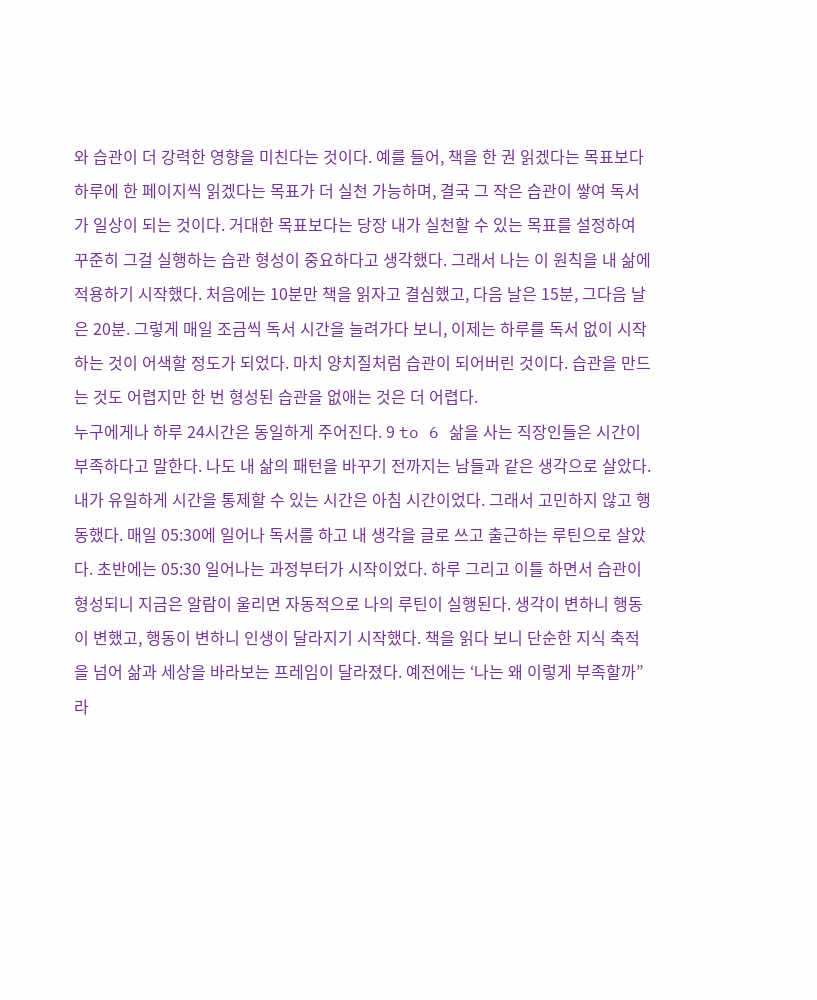와 습관이 더 강력한 영향을 미친다는 것이다. 예를 들어, 책을 한 권 읽겠다는 목표보다 하루에 한 페이지씩 읽겠다는 목표가 더 실천 가능하며, 결국 그 작은 습관이 쌓여 독서가 일상이 되는 것이다. 거대한 목표보다는 당장 내가 실천할 수 있는 목표를 설정하여 꾸준히 그걸 실행하는 습관 형성이 중요하다고 생각했다. 그래서 나는 이 원칙을 내 삶에 적용하기 시작했다. 처음에는 10분만 책을 읽자고 결심했고, 다음 날은 15분, 그다음 날은 20분. 그렇게 매일 조금씩 독서 시간을 늘려가다 보니, 이제는 하루를 독서 없이 시작하는 것이 어색할 정도가 되었다. 마치 양치질처럼 습관이 되어버린 것이다. 습관을 만드는 것도 어렵지만 한 번 형성된 습관을 없애는 것은 더 어렵다.
누구에게나 하루 24시간은 동일하게 주어진다. 9 to 6 삶을 사는 직장인들은 시간이 부족하다고 말한다. 나도 내 삶의 패턴을 바꾸기 전까지는 남들과 같은 생각으로 살았다. 내가 유일하게 시간을 통제할 수 있는 시간은 아침 시간이었다. 그래서 고민하지 않고 행동했다. 매일 05:30에 일어나 독서를 하고 내 생각을 글로 쓰고 출근하는 루틴으로 살았다. 초반에는 05:30 일어나는 과정부터가 시작이었다. 하루 그리고 이틀 하면서 습관이 형성되니 지금은 알람이 울리면 자동적으로 나의 루틴이 실행된다. 생각이 변하니 행동이 변했고, 행동이 변하니 인생이 달라지기 시작했다. 책을 읽다 보니 단순한 지식 축적을 넘어 삶과 세상을 바라보는 프레임이 달라졌다. 예전에는 ‘나는 왜 이렇게 부족할까”라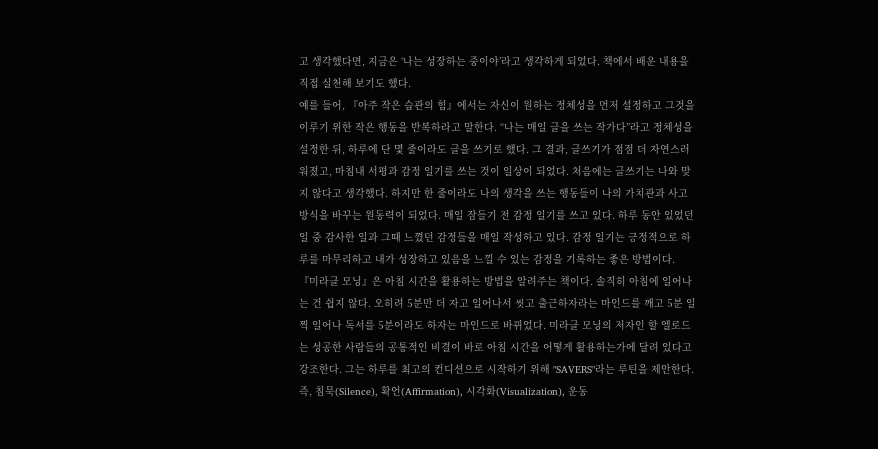고 생각했다면, 지금은 ‘나는 성장하는 중이야’라고 생각하게 되었다. 책에서 배운 내용을 직접 실천해 보기도 했다.
예를 들어, 『아주 작은 습관의 힘』에서는 자신이 원하는 정체성을 먼저 설정하고 그것을 이루기 위한 작은 행동을 반복하라고 말한다. “나는 매일 글을 쓰는 작가다”라고 정체성을 설정한 뒤, 하루에 단 몇 줄이라도 글을 쓰기로 했다. 그 결과, 글쓰기가 점점 더 자연스러워졌고, 마침내 서평과 감정 일기를 쓰는 것이 일상이 되었다. 처음에는 글쓰기는 나와 맞지 않다고 생각했다. 하지만 한 줄이라도 나의 생각을 쓰는 행동들이 나의 가치관과 사고방식을 바꾸는 원동력이 되었다. 매일 잠들기 전 감정 일기를 쓰고 있다. 하루 동안 있었던 일 중 감사한 일과 그때 느꼈던 감정들을 매일 작성하고 있다. 감정 일기는 긍정적으로 하루를 마무리하고 내가 성장하고 있음을 느낄 수 있는 감정을 기록하는 좋은 방법이다. 『미라클 모닝』은 아침 시간을 활용하는 방법을 알려주는 책이다. 솔직히 아침에 일어나는 건 쉽지 않다. 오히려 5분만 더 자고 일어나서 씻고 출근하자라는 마인드를 깨고 5분 일찍 일어나 독서를 5분이라도 하자는 마인드로 바뀌었다. 미라클 모닝의 저자인 할 엘로드는 성공한 사람들의 공통적인 비결이 바로 아침 시간을 어떻게 활용하는가에 달려 있다고 강조한다. 그는 하루를 최고의 컨디션으로 시작하기 위해 "SAVERS"라는 루틴을 제안한다. 즉, 침묵(Silence), 확언(Affirmation), 시각화(Visualization), 운동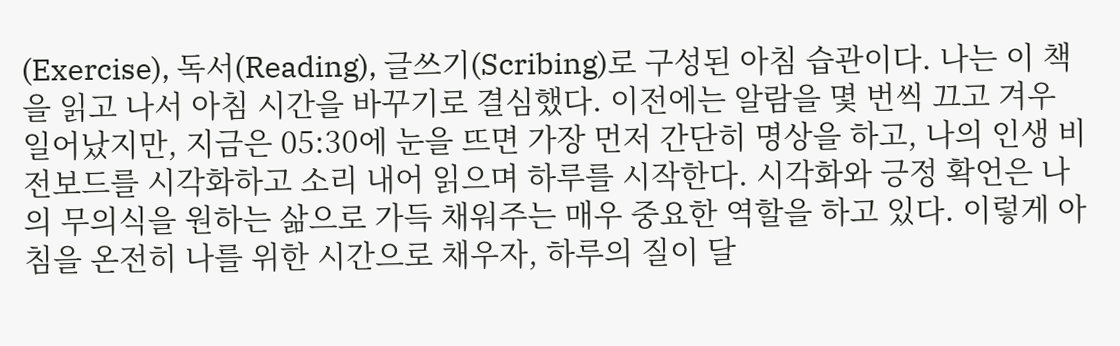(Exercise), 독서(Reading), 글쓰기(Scribing)로 구성된 아침 습관이다. 나는 이 책을 읽고 나서 아침 시간을 바꾸기로 결심했다. 이전에는 알람을 몇 번씩 끄고 겨우 일어났지만, 지금은 05:30에 눈을 뜨면 가장 먼저 간단히 명상을 하고, 나의 인생 비전보드를 시각화하고 소리 내어 읽으며 하루를 시작한다. 시각화와 긍정 확언은 나의 무의식을 원하는 삶으로 가득 채워주는 매우 중요한 역할을 하고 있다. 이렇게 아침을 온전히 나를 위한 시간으로 채우자, 하루의 질이 달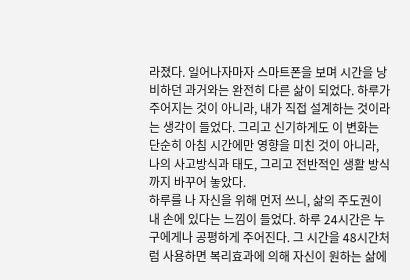라졌다. 일어나자마자 스마트폰을 보며 시간을 낭비하던 과거와는 완전히 다른 삶이 되었다. 하루가 주어지는 것이 아니라, 내가 직접 설계하는 것이라는 생각이 들었다. 그리고 신기하게도 이 변화는 단순히 아침 시간에만 영향을 미친 것이 아니라, 나의 사고방식과 태도, 그리고 전반적인 생활 방식까지 바꾸어 놓았다.
하루를 나 자신을 위해 먼저 쓰니, 삶의 주도권이 내 손에 있다는 느낌이 들었다. 하루 24시간은 누구에게나 공평하게 주어진다. 그 시간을 48시간처럼 사용하면 복리효과에 의해 자신이 원하는 삶에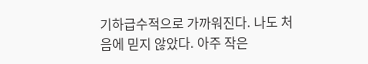기하급수적으로 가까워진다. 나도 처음에 믿지 않았다. 아주 작은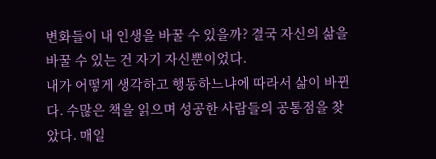변화들이 내 인생을 바꿀 수 있을까? 결국 자신의 삶을 바꿀 수 있는 건 자기 자신뿐이었다.
내가 어떻게 생각하고 행동하느냐에 따라서 삶이 바뀐다. 수많은 책을 읽으며 성공한 사람들의 공통점을 찾았다. 매일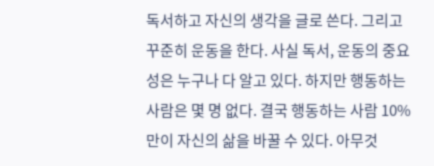독서하고 자신의 생각을 글로 쓴다. 그리고 꾸준히 운동을 한다. 사실 독서, 운동의 중요성은 누구나 다 알고 있다. 하지만 행동하는 사람은 몇 명 없다. 결국 행동하는 사람 10%만이 자신의 삶을 바꿀 수 있다. 아무것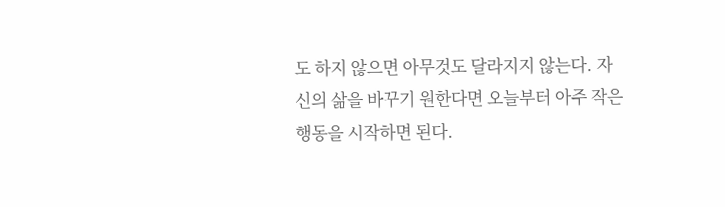도 하지 않으면 아무것도 달라지지 않는다. 자신의 삶을 바꾸기 원한다면 오늘부터 아주 작은 행동을 시작하면 된다.